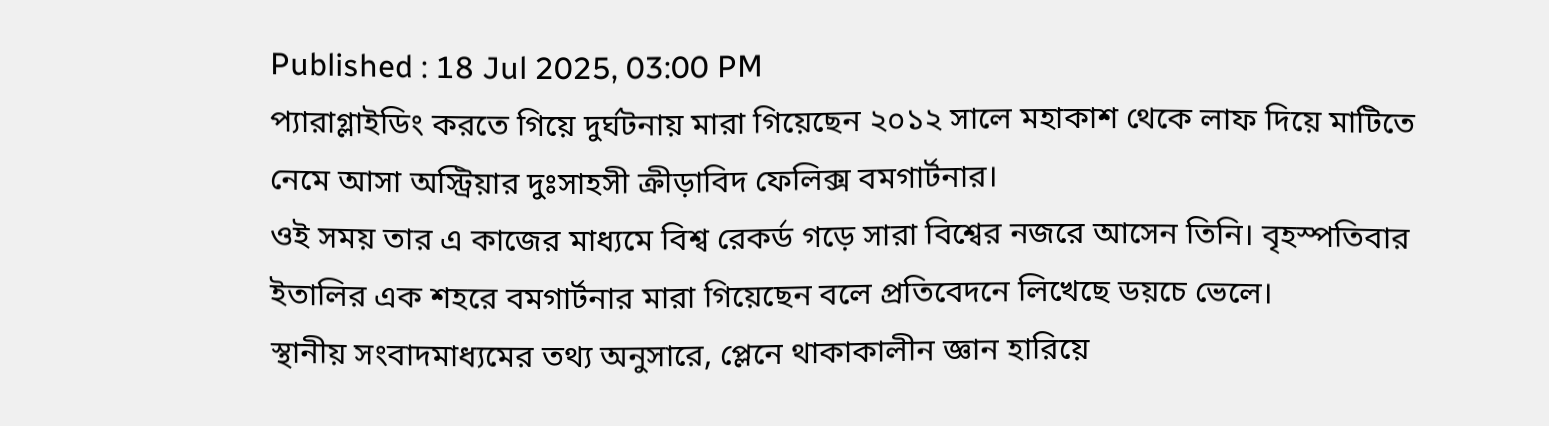Published : 18 Jul 2025, 03:00 PM
প্যারাগ্লাইডিং করতে গিয়ে দুর্ঘটনায় মারা গিয়েছেন ২০১২ সালে মহাকাশ থেকে লাফ দিয়ে মাটিতে নেমে আসা অস্ট্রিয়ার দুঃসাহসী ক্রীড়াবিদ ফেলিক্স বমগার্টনার।
ওই সময় তার এ কাজের মাধ্যমে বিশ্ব রেকর্ড গড়ে সারা বিশ্বের নজরে আসেন তিনি। বৃহস্পতিবার ইতালির এক শহরে বমগার্টনার মারা গিয়েছেন বলে প্রতিবেদনে লিখেছে ডয়চে ভেলে।
স্থানীয় সংবাদমাধ্যমের তথ্য অনুসারে, প্লেনে থাকাকালীন জ্ঞান হারিয়ে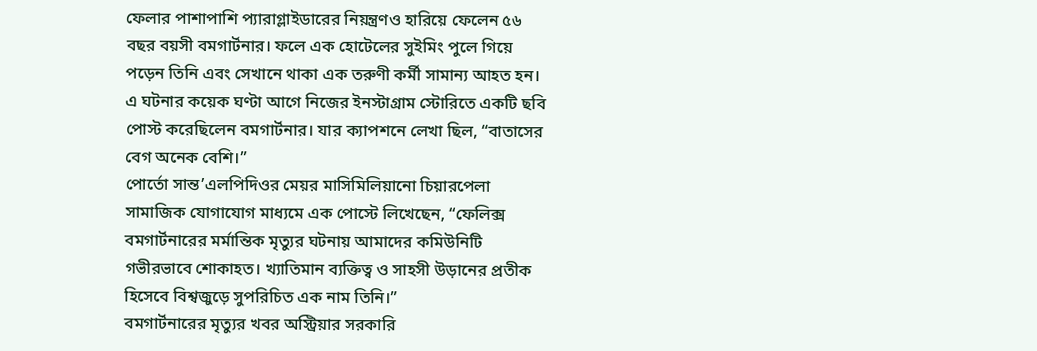ফেলার পাশাপাশি প্যারাগ্লাইডারের নিয়ন্ত্রণও হারিয়ে ফেলেন ৫৬ বছর বয়সী বমগার্টনার। ফলে এক হোটেলের সুইমিং পুলে গিয়ে পড়েন তিনি এবং সেখানে থাকা এক তরুণী কর্মী সামান্য আহত হন।
এ ঘটনার কয়েক ঘণ্টা আগে নিজের ইনস্টাগ্রাম স্টোরিতে একটি ছবি পোস্ট করেছিলেন বমগার্টনার। যার ক্যাপশনে লেখা ছিল, “বাতাসের বেগ অনেক বেশি।”
পোর্তো সান্ত’এলপিদিওর মেয়র মাসিমিলিয়ানো চিয়ারপেলা সামাজিক যোগাযোগ মাধ্যমে এক পোস্টে লিখেছেন, “ফেলিক্স বমগার্টনারের মর্মান্তিক মৃত্যুর ঘটনায় আমাদের কমিউনিটি গভীরভাবে শোকাহত। খ্যাতিমান ব্যক্তিত্ব ও সাহসী উড়ানের প্রতীক হিসেবে বিশ্বজুড়ে সুপরিচিত এক নাম তিনি।”
বমগার্টনারের মৃত্যুর খবর অস্ট্রিয়ার সরকারি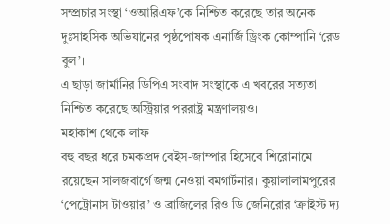সম্প্রচার সংস্থা ‘ওআরিএফ’কে নিশ্চিত করেছে তার অনেক দুঃসাহসিক অভিযানের পৃষ্ঠপোষক এনার্জি ড্রিংক কোম্পানি ‘রেড বুল’।
এ ছাড়া জার্মানির ডিপিএ সংবাদ সংস্থাকে এ খবরের সত্যতা নিশ্চিত করেছে অস্ট্রিয়ার পররাষ্ট্র মন্ত্রণালয়ও।
মহাকাশ থেকে লাফ
বহু বছর ধরে চমকপ্রদ বেইস-জাম্পার হিসেবে শিরোনামে রয়েছেন সালজবার্গে জন্ম নেওয়া বমগার্টনার। কুয়ালালামপুরের ‘পেট্রোনাস টাওয়ার’ ও ব্রাজিলের রিও ডি জেনিরোর ‘ক্রাইস্ট দ্য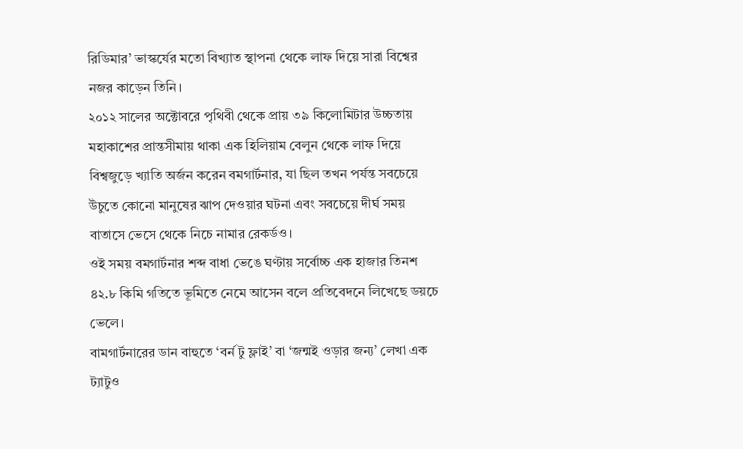রিডিমার’ ভাস্কর্যের মতো বিখ্যাত স্থাপনা থেকে লাফ দিয়ে সারা বিশ্বের নজর কাড়েন তিনি।
২০১২ সালের অক্টোবরে পৃথিবী থেকে প্রায় ৩৯ কিলোমিটার উচ্চতায় মহাকাশের প্রান্তসীমায় থাকা এক হিলিয়াম বেলুন থেকে লাফ দিয়ে বিশ্বজুড়ে খ্যাতি অর্জন করেন বমগার্টনার, যা ছিল তখন পর্যন্ত সবচেয়ে উঁচুতে কোনো মানুষের ঝাপ দেওয়ার ঘটনা এবং সবচেয়ে দীর্ঘ সময় বাতাসে ভেসে থেকে নিচে নামার রেকর্ডও।
ওই সময় বমগার্টনার শব্দ বাধা ভেঙে ঘণ্টায় সর্বোচ্চ এক হাজার তিনশ ৪২.৮ কিমি গতিতে ভূমিতে নেমে আসেন বলে প্রতিবেদনে লিখেছে ডয়চে ভেলে।
বামগার্টনারের ডান বাহুতে ‘বর্ন টু ফ্লাই’ বা ‘জন্মই ওড়ার জন্য’ লেখা এক ট্যাটুও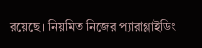রয়েছে। নিয়মিত নিজের প্যারাগ্লাইডিং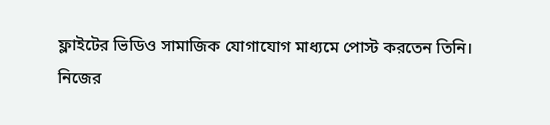ফ্লাইটের ভিডিও সামাজিক যোগাযোগ মাধ্যমে পোস্ট করতেন তিনি।
নিজের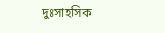দুঃসাহসিক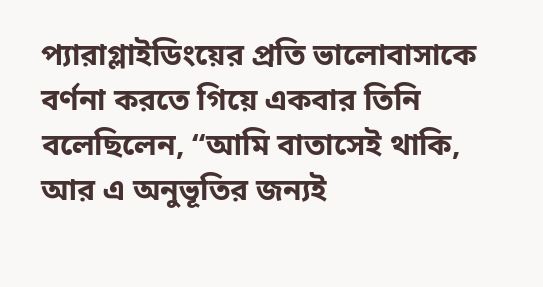প্যারাগ্লাইডিংয়ের প্রতি ভালোবাসাকে বর্ণনা করতে গিয়ে একবার তিনি বলেছিলেন, “আমি বাতাসেই থাকি, আর এ অনুভূতির জন্যই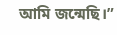আমি জন্মেছি।”